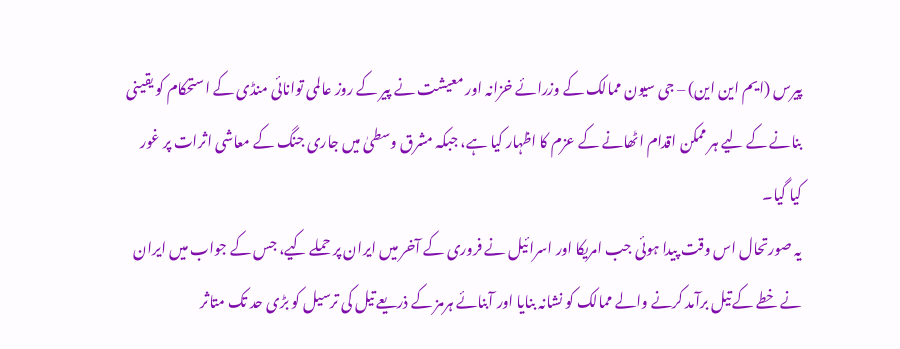پیرس (ایم این این) – جی سیون ممالک کے وزرائے خزانہ اور معیشت نے پیر کے روز عالمی توانائی منڈی کے استحکام کو یقینی بنانے کے لیے ہر ممکن اقدام اٹھانے کے عزم کا اظہار کیا ہے، جبکہ مشرق وسطیٰ میں جاری جنگ کے معاشی اثرات پر غور کیا گیا۔
یہ صورتحال اس وقت پیدا ہوئی جب امریکا اور اسرائیل نے فروری کے آخر میں ایران پر حملے کیے، جس کے جواب میں ایران نے خطے کے تیل برآمد کرنے والے ممالک کو نشانہ بنایا اور آبنائے ہرمز کے ذریعے تیل کی ترسیل کو بڑی حد تک متاثر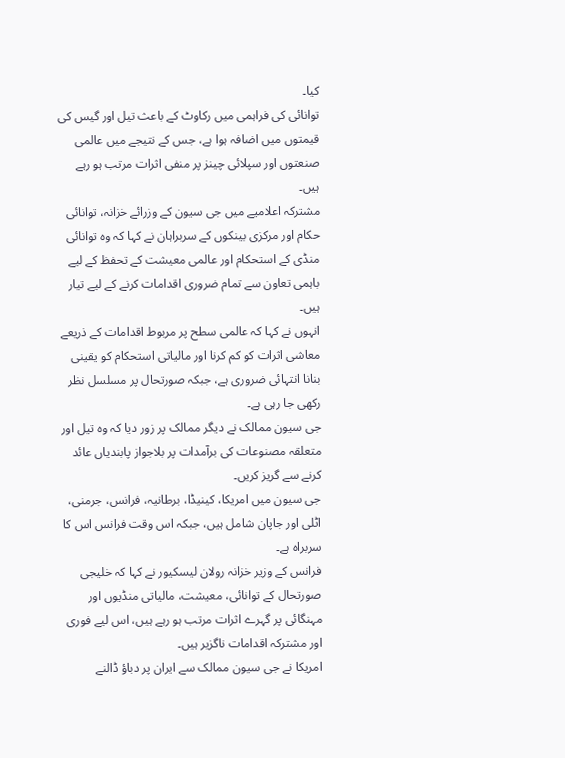کیا۔
توانائی کی فراہمی میں رکاوٹ کے باعث تیل اور گیس کی قیمتوں میں اضافہ ہوا ہے، جس کے نتیجے میں عالمی صنعتوں اور سپلائی چینز پر منفی اثرات مرتب ہو رہے ہیں۔
مشترکہ اعلامیے میں جی سیون کے وزرائے خزانہ، توانائی حکام اور مرکزی بینکوں کے سربراہان نے کہا کہ وہ توانائی منڈی کے استحکام اور عالمی معیشت کے تحفظ کے لیے باہمی تعاون سے تمام ضروری اقدامات کرنے کے لیے تیار ہیں۔
انہوں نے کہا کہ عالمی سطح پر مربوط اقدامات کے ذریعے معاشی اثرات کو کم کرنا اور مالیاتی استحکام کو یقینی بنانا انتہائی ضروری ہے، جبکہ صورتحال پر مسلسل نظر رکھی جا رہی ہے۔
جی سیون ممالک نے دیگر ممالک پر زور دیا کہ وہ تیل اور متعلقہ مصنوعات کی برآمدات پر بلاجواز پابندیاں عائد کرنے سے گریز کریں۔
جی سیون میں امریکا، کینیڈا، برطانیہ، فرانس، جرمنی، اٹلی اور جاپان شامل ہیں، جبکہ اس وقت فرانس اس کا سربراہ ہے۔
فرانس کے وزیر خزانہ رولان لیسکیور نے کہا کہ خلیجی صورتحال کے توانائی، معیشت، مالیاتی منڈیوں اور مہنگائی پر گہرے اثرات مرتب ہو رہے ہیں، اس لیے فوری اور مشترکہ اقدامات ناگزیر ہیں۔
امریکا نے جی سیون ممالک سے ایران پر دباؤ ڈالنے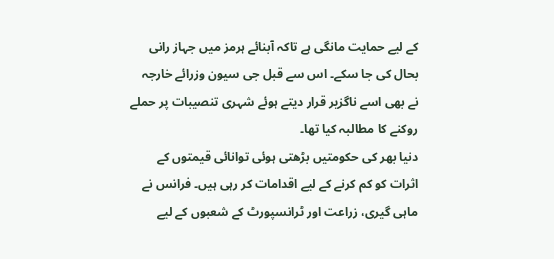کے لیے حمایت مانگی ہے تاکہ آبنائے ہرمز میں جہاز رانی بحال کی جا سکے۔ اس سے قبل جی سیون وزرائے خارجہ نے بھی اسے ناگزیر قرار دیتے ہوئے شہری تنصیبات پر حملے روکنے کا مطالبہ کیا تھا۔
دنیا بھر کی حکومتیں بڑھتی ہوئی توانائی قیمتوں کے اثرات کو کم کرنے کے لیے اقدامات کر رہی ہیں۔ فرانس نے ماہی گیری، زراعت اور ٹرانسپورٹ کے شعبوں کے لیے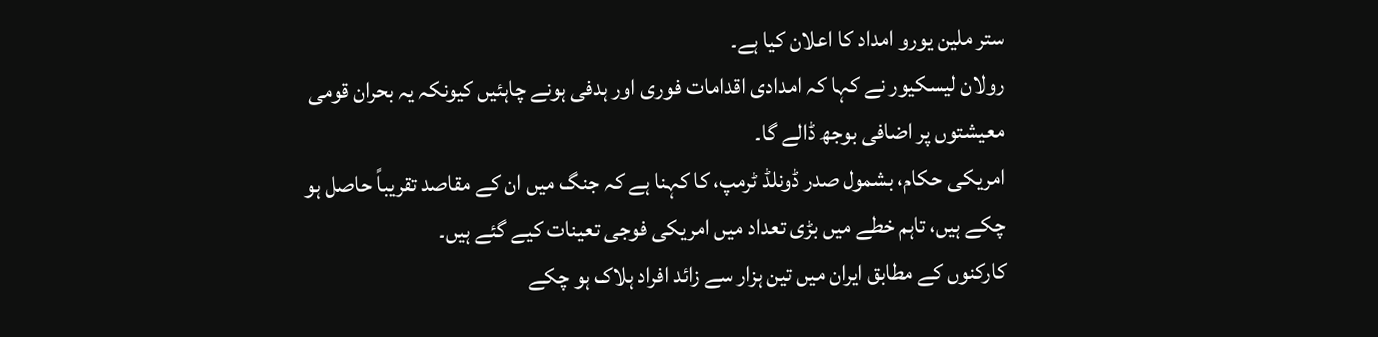ستر ملین یورو امداد کا اعلان کیا ہے۔
رولان لیسکیور نے کہا کہ امدادی اقدامات فوری اور ہدفی ہونے چاہئیں کیونکہ یہ بحران قومی معیشتوں پر اضافی بوجھ ڈالے گا۔
امریکی حکام، بشمول صدر ڈونلڈ ٹرمپ، کا کہنا ہے کہ جنگ میں ان کے مقاصد تقریباً حاصل ہو چکے ہیں، تاہم خطے میں بڑی تعداد میں امریکی فوجی تعینات کیے گئے ہیں۔
کارکنوں کے مطابق ایران میں تین ہزار سے زائد افراد ہلاک ہو چکے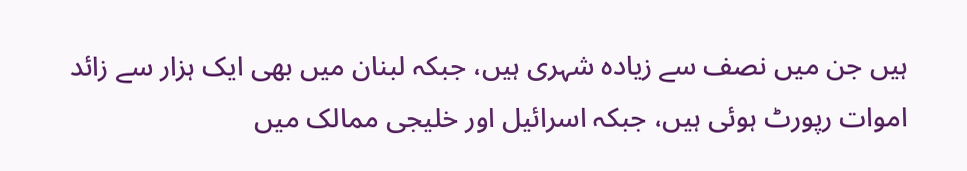ہیں جن میں نصف سے زیادہ شہری ہیں، جبکہ لبنان میں بھی ایک ہزار سے زائد اموات رپورٹ ہوئی ہیں، جبکہ اسرائیل اور خلیجی ممالک میں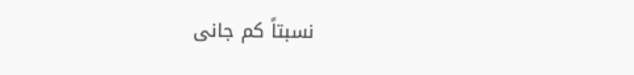نسبتاً کم جانی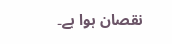نقصان ہوا ہے۔